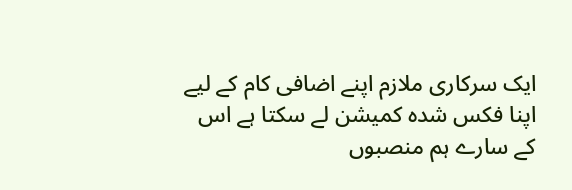ایک سرکاری ملازم اپنے اضافی کام کے لیے اپنا فکس شدہ کمیشن لے سکتا ہے اس کے سارے ہم منصبوں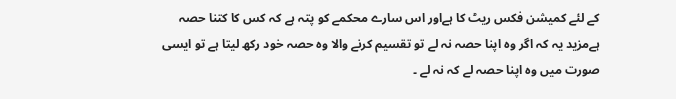کے لئے کمیشن فکس ریٹ کا ہےاور اس سارے محکمے کو پتہ ہے کہ کس کا کتنا حصہ ہےمزید یہ کہ اگر وہ اپنا حصہ نہ لے تو تقسیم کرنے والا وہ حصہ خود رکھ لیتا ہے تو ایسی صورت میں وہ اپنا حصہ لے کہ نہ لے ۔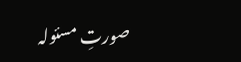صورتِ مسئولہ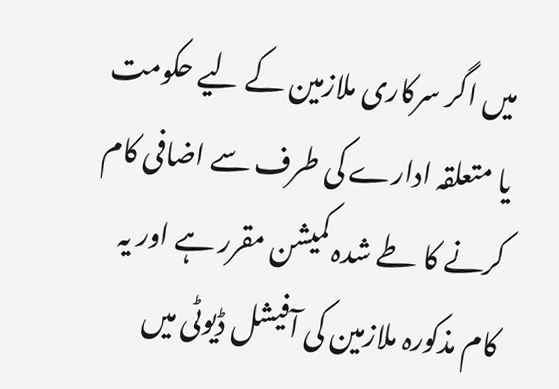میں اگر سرکاری ملازمین کے لیے حکومت یا متعلقہ ادارے کی طرف سے اضافی کام کرنے کا طے شدہ کمیشن مقرر ہے اور یہ کام مذکورہ ملازمین کی آفیشل ڈیوٹی میں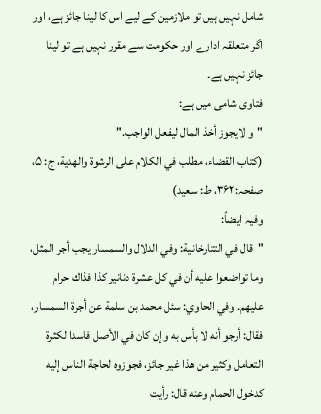شامل نہیں ہیں تو ملازمین کے لیے اس کا لینا جائز ہے، اور اگر متعلقہ ادارے اور حکومت سے مقرر نہیں ہے تو لینا جائز نہیں ہے۔
فتاوی شامی میں ہے:
"و لايجوز أخذ المال ليفعل الواجب."
(كتاب القضاء، مطلب في الكلام على الرشوة والهدية، ج: ۵، صفحہ:۳۶۲، ط: سعید)
وفیہ ایضاً:
"قال في التتارخانية: وفي الدلال والسمسار يجب أجر المثل، وما تواضعوا عليه أن في كل عشرة دنانير كذا فذاك حرام عليهم. وفي الحاوي: سئل محمد بن سلمة عن أجرة السمسار، فقال: أرجو أنه لا بأس به وإن كان في الأصل فاسدا لكثرة التعامل وكثير من هذا غير جائز، فجوزوه لحاجة الناس إليه كدخول الحمام وعنه قال: رأيت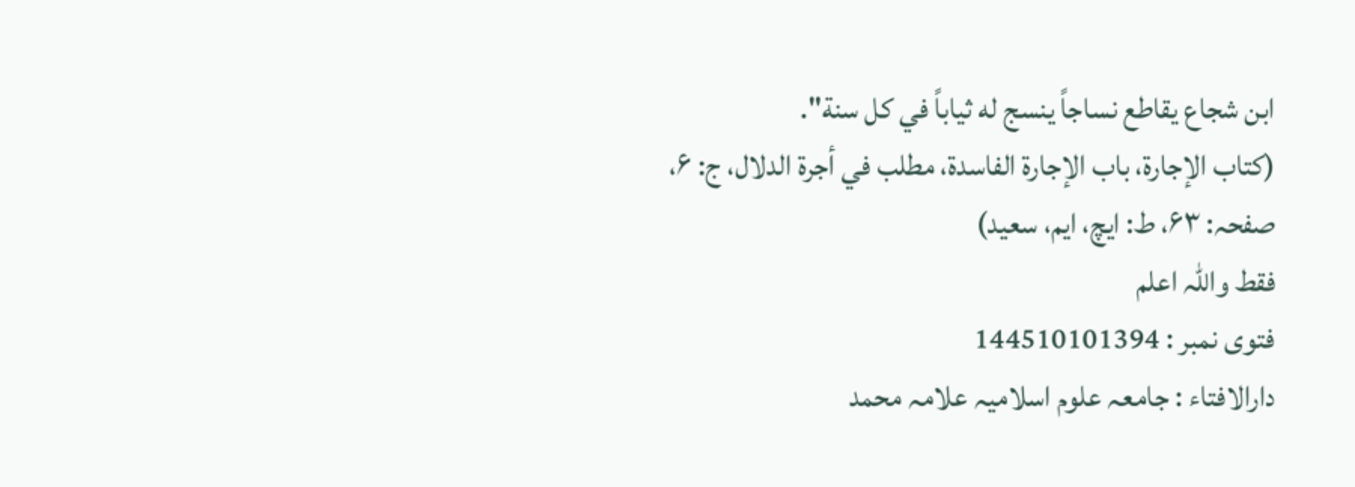ابن شجاع يقاطع نساجاً ينسج له ثياباً في كل سنة".
(كتاب الإجارة، باب الإجارة الفاسدة، مطلب في أجرة الدلال، ج: ۶، صفحہ: ۶۳، ط: ایچ، ایم، سعيد)
فقط واللہ اعلم
فتوی نمبر : 144510101394
دارالافتاء : جامعہ علوم اسلامیہ علامہ محمد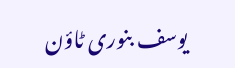یوسف بنوری ٹاؤن